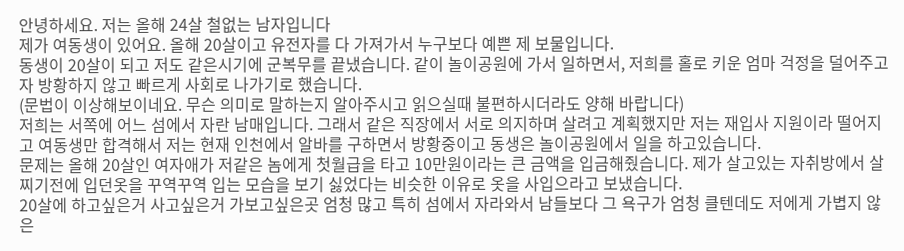안녕하세요. 저는 올해 24살 철없는 남자입니다
제가 여동생이 있어요. 올해 20살이고 유전자를 다 가져가서 누구보다 예쁜 제 보물입니다.
동생이 20살이 되고 저도 같은시기에 군복무를 끝냈습니다. 같이 놀이공원에 가서 일하면서, 저희를 홀로 키운 엄마 걱정을 덜어주고자 방황하지 않고 빠르게 사회로 나가기로 했습니다.
(문법이 이상해보이네요. 무슨 의미로 말하는지 알아주시고 읽으실때 불편하시더라도 양해 바랍니다)
저희는 서쪽에 어느 섬에서 자란 남매입니다. 그래서 같은 직장에서 서로 의지하며 살려고 계획했지만 저는 재입사 지원이라 떨어지고 여동생만 합격해서 저는 현재 인천에서 알바를 구하면서 방황중이고 동생은 놀이공원에서 일을 하고있습니다.
문제는 올해 20살인 여자애가 저같은 놈에게 첫월급을 타고 10만원이라는 큰 금액을 입금해줬습니다. 제가 살고있는 자취방에서 살찌기전에 입던옷을 꾸역꾸역 입는 모습을 보기 싫었다는 비슷한 이유로 옷을 사입으라고 보냈습니다.
20살에 하고싶은거 사고싶은거 가보고싶은곳 엄청 많고 특히 섬에서 자라와서 남들보다 그 욕구가 엄청 클텐데도 저에게 가볍지 않은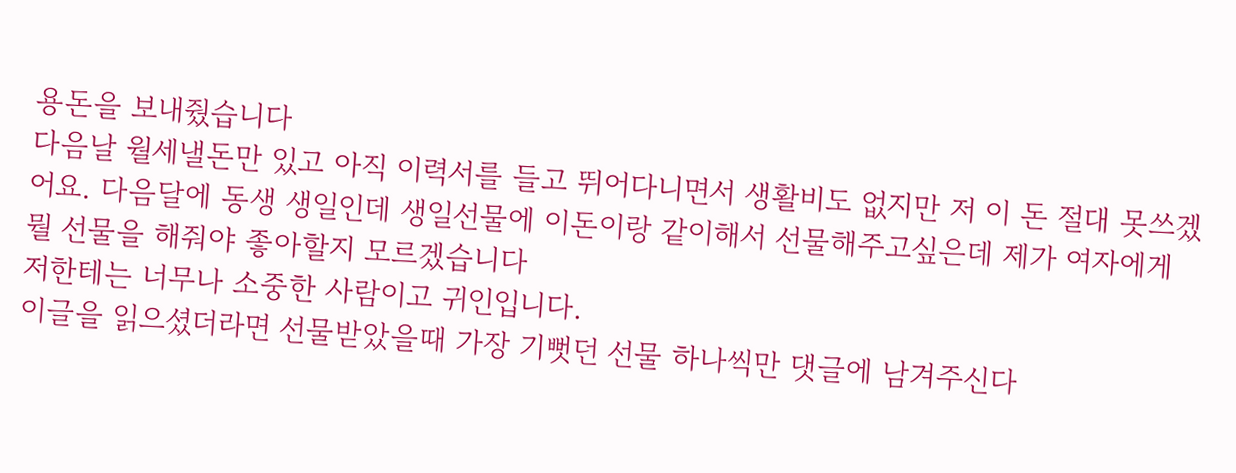용돈을 보내줬습니다
다음날 월세낼돈만 있고 아직 이력서를 들고 뛰어다니면서 생활비도 없지만 저 이 돈 절대 못쓰겠어요. 다음달에 동생 생일인데 생일선물에 이돈이랑 같이해서 선물해주고싶은데 제가 여자에게 뭘 선물을 해줘야 좋아할지 모르겠습니다
저한테는 너무나 소중한 사람이고 귀인입니다.
이글을 읽으셨더라면 선물받았을때 가장 기뻣던 선물 하나씩만 댓글에 남겨주신다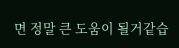면 정말 큰 도움이 될거같습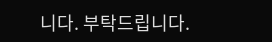니다. 부탁드립니다.